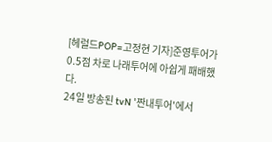[헤럴드POP=고정현 기자]준영투어가 0.5점 차로 나래투어에 아쉽게 패배했다.
24일 방송된 tvN '짠내투어'에서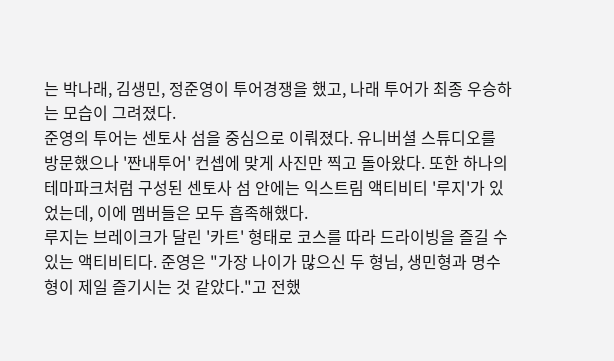는 박나래, 김생민, 정준영이 투어경쟁을 했고, 나래 투어가 최종 우승하는 모습이 그려졌다.
준영의 투어는 센토사 섬을 중심으로 이뤄졌다. 유니버셜 스튜디오를 방문했으나 '짠내투어' 컨셉에 맞게 사진만 찍고 돌아왔다. 또한 하나의 테마파크처럼 구성된 센토사 섬 안에는 익스트림 액티비티 '루지'가 있었는데, 이에 멤버들은 모두 흡족해했다.
루지는 브레이크가 달린 '카트' 형태로 코스를 따라 드라이빙을 즐길 수 있는 액티비티다. 준영은 "가장 나이가 많으신 두 형님, 생민형과 명수형이 제일 즐기시는 것 같았다."고 전했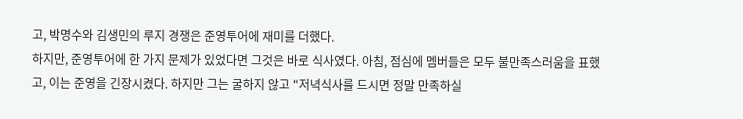고, 박명수와 김생민의 루지 경쟁은 준영투어에 재미를 더했다.
하지만, 준영투어에 한 가지 문제가 있었다면 그것은 바로 식사였다. 아침, 점심에 멤버들은 모두 불만족스러움을 표했고, 이는 준영을 긴장시켰다. 하지만 그는 굴하지 않고 "저녁식사를 드시면 정말 만족하실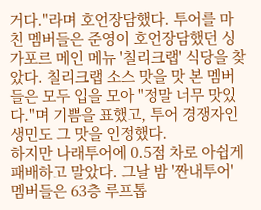거다."라며 호언장담했다. 투어를 마친 멤버들은 준영이 호언장담했던 싱가포르 메인 메뉴 '칠리크랩' 식당을 찾았다. 칠리크랩 소스 맛을 맛 본 멤버들은 모두 입을 모아 "정말 너무 맛있다."며 기쁨을 표했고, 투어 경쟁자인 생민도 그 맛을 인정했다.
하지만 나래투어에 0.5점 차로 아쉽게 패배하고 말았다. 그날 밤 '짠내투어' 멤버들은 63층 루프톱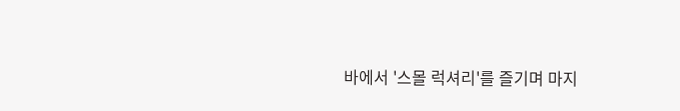바에서 '스몰 럭셔리'를 즐기며 마지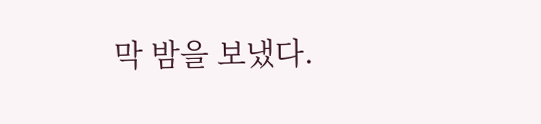막 밤을 보냈다.